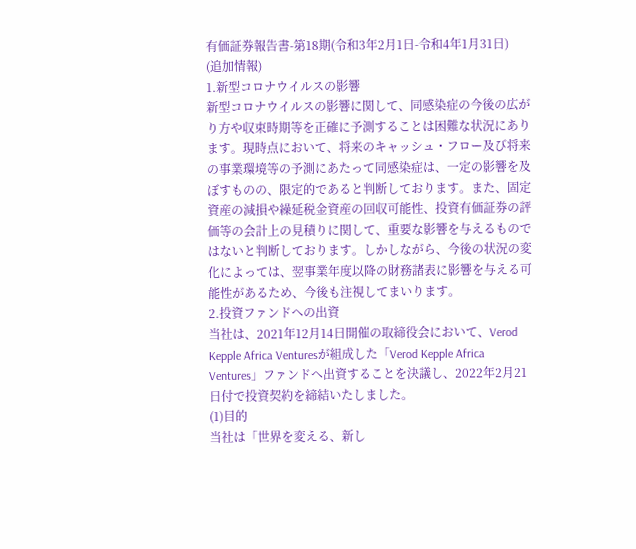有価証券報告書-第18期(令和3年2月1日-令和4年1月31日)
(追加情報)
1.新型コロナウイルスの影響
新型コロナウイルスの影響に関して、同感染症の今後の広がり方や収束時期等を正確に予測することは困難な状況にあります。現時点において、将来のキャッシュ・フロー及び将来の事業環境等の予測にあたって同感染症は、一定の影響を及ぼすものの、限定的であると判断しております。また、固定資産の減損や繰延税金資産の回収可能性、投資有価証券の評価等の会計上の見積りに関して、重要な影響を与えるものではないと判断しております。しかしながら、今後の状況の変化によっては、翌事業年度以降の財務諸表に影響を与える可能性があるため、今後も注視してまいります。
2.投資ファンドへの出資
当社は、2021年12月14日開催の取締役会において、Verod Kepple Africa Venturesが組成した「Verod Kepple Africa Ventures」ファンドへ出資することを決議し、2022年2月21日付で投資契約を締結いたしました。
(1)目的
当社は「世界を変える、新し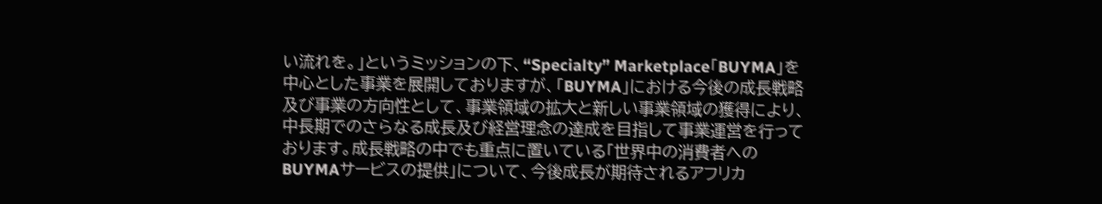い流れを。」というミッションの下、“Specialty” Marketplace「BUYMA」を中心とした事業を展開しておりますが、「BUYMA」における今後の成長戦略及び事業の方向性として、事業領域の拡大と新しい事業領域の獲得により、中長期でのさらなる成長及び経営理念の達成を目指して事業運営を行っております。成長戦略の中でも重点に置いている「世界中の消費者へのBUYMAサービスの提供」について、今後成長が期待されるアフリカ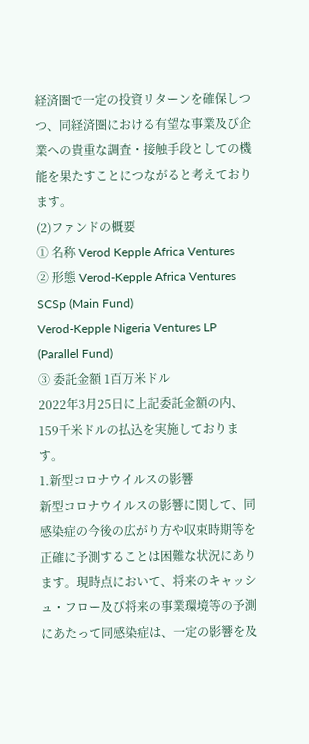経済圏で一定の投資リターンを確保しつつ、同経済圏における有望な事業及び企業への貴重な調査・接触手段としての機能を果たすことにつながると考えております。
(2)ファンドの概要
① 名称 Verod Kepple Africa Ventures
② 形態 Verod-Kepple Africa Ventures SCSp (Main Fund)
Verod-Kepple Nigeria Ventures LP (Parallel Fund)
③ 委託金額 1百万米ドル
2022年3月25日に上記委託金額の内、159千米ドルの払込を実施しております。
1.新型コロナウイルスの影響
新型コロナウイルスの影響に関して、同感染症の今後の広がり方や収束時期等を正確に予測することは困難な状況にあります。現時点において、将来のキャッシュ・フロー及び将来の事業環境等の予測にあたって同感染症は、一定の影響を及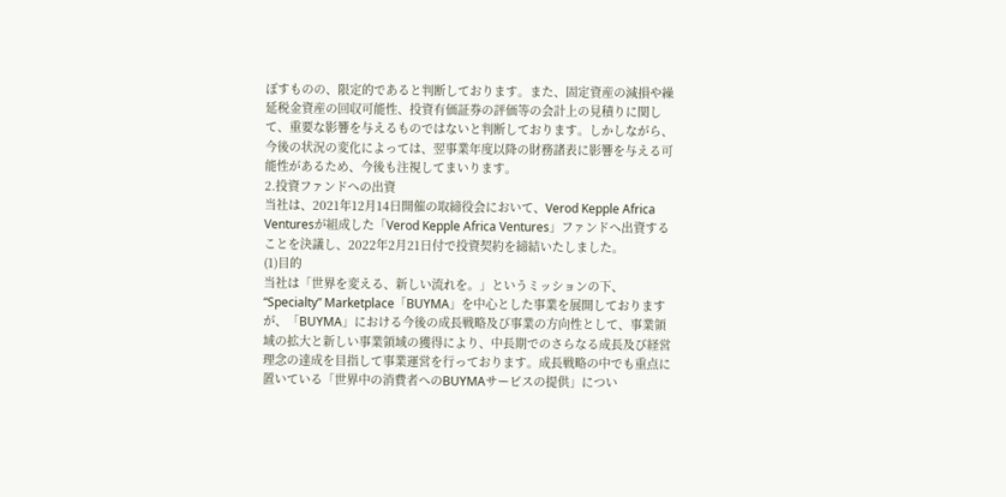ぼすものの、限定的であると判断しております。また、固定資産の減損や繰延税金資産の回収可能性、投資有価証券の評価等の会計上の見積りに関して、重要な影響を与えるものではないと判断しております。しかしながら、今後の状況の変化によっては、翌事業年度以降の財務諸表に影響を与える可能性があるため、今後も注視してまいります。
2.投資ファンドへの出資
当社は、2021年12月14日開催の取締役会において、Verod Kepple Africa Venturesが組成した「Verod Kepple Africa Ventures」ファンドへ出資することを決議し、2022年2月21日付で投資契約を締結いたしました。
(1)目的
当社は「世界を変える、新しい流れを。」というミッションの下、“Specialty” Marketplace「BUYMA」を中心とした事業を展開しておりますが、「BUYMA」における今後の成長戦略及び事業の方向性として、事業領域の拡大と新しい事業領域の獲得により、中長期でのさらなる成長及び経営理念の達成を目指して事業運営を行っております。成長戦略の中でも重点に置いている「世界中の消費者へのBUYMAサービスの提供」につい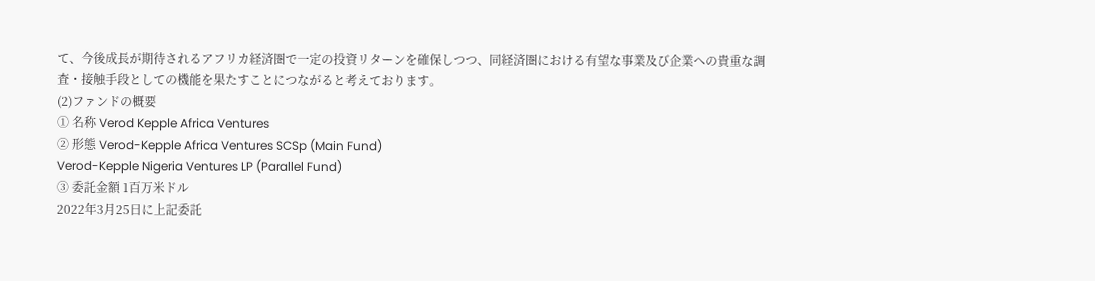て、今後成長が期待されるアフリカ経済圏で一定の投資リターンを確保しつつ、同経済圏における有望な事業及び企業への貴重な調査・接触手段としての機能を果たすことにつながると考えております。
(2)ファンドの概要
① 名称 Verod Kepple Africa Ventures
② 形態 Verod-Kepple Africa Ventures SCSp (Main Fund)
Verod-Kepple Nigeria Ventures LP (Parallel Fund)
③ 委託金額 1百万米ドル
2022年3月25日に上記委託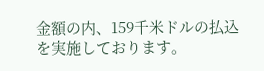金額の内、159千米ドルの払込を実施しております。